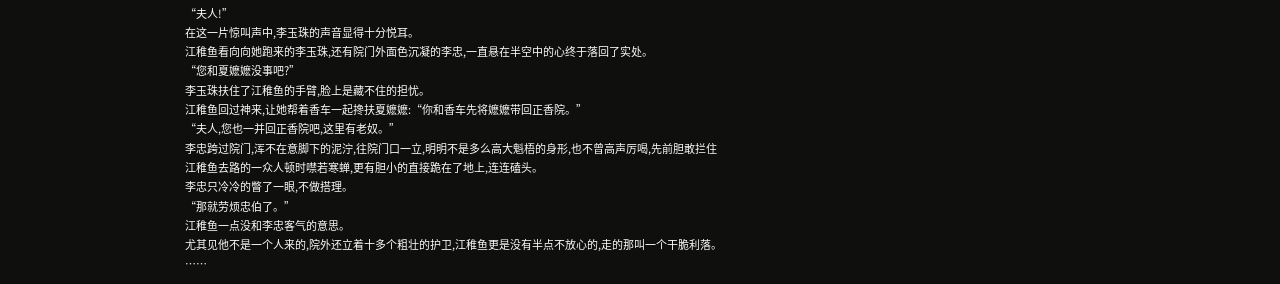“夫人!”
在这一片惊叫声中,李玉珠的声音显得十分悦耳。
江稚鱼看向向她跑来的李玉珠,还有院门外面色沉凝的李忠,一直悬在半空中的心终于落回了实处。
“您和夏嬷嬷没事吧?”
李玉珠扶住了江稚鱼的手臂,脸上是藏不住的担忧。
江稚鱼回过神来,让她帮着香车一起搀扶夏嬷嬷:“你和香车先将嬷嬷带回正香院。”
“夫人,您也一并回正香院吧,这里有老奴。”
李忠跨过院门,浑不在意脚下的泥泞,往院门口一立,明明不是多么高大魁梧的身形,也不曾高声厉喝,先前胆敢拦住江稚鱼去路的一众人顿时噤若寒蝉,更有胆小的直接跪在了地上,连连磕头。
李忠只冷冷的瞥了一眼,不做搭理。
“那就劳烦忠伯了。”
江稚鱼一点没和李忠客气的意思。
尤其见他不是一个人来的,院外还立着十多个粗壮的护卫,江稚鱼更是没有半点不放心的,走的那叫一个干脆利落。
……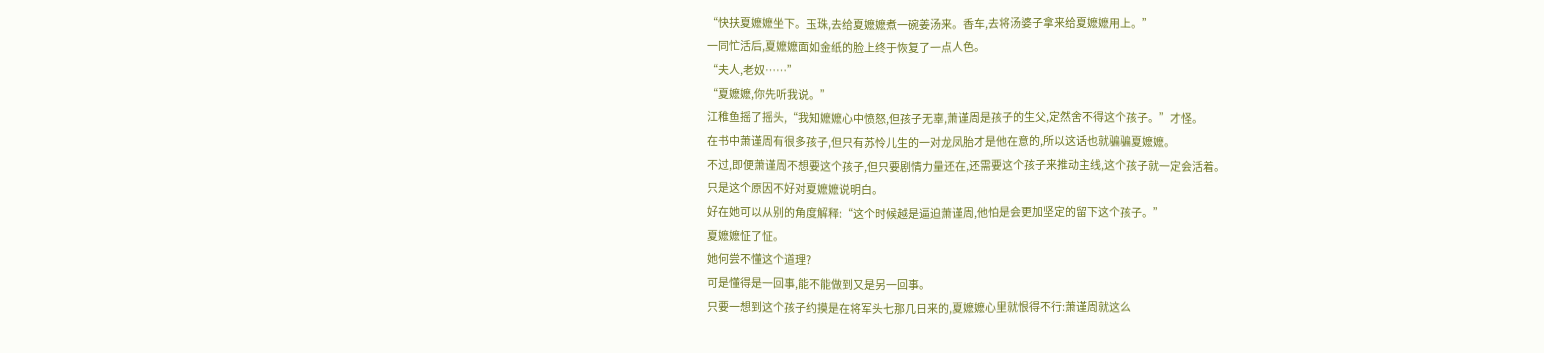“快扶夏嬷嬷坐下。玉珠,去给夏嬷嬷煮一碗姜汤来。香车,去将汤婆子拿来给夏嬷嬷用上。”
一同忙活后,夏嬷嬷面如金纸的脸上终于恢复了一点人色。
“夫人,老奴……”
“夏嬷嬷,你先听我说。”
江稚鱼摇了摇头,“我知嬷嬷心中愤怒,但孩子无辜,萧谨周是孩子的生父,定然舍不得这个孩子。”才怪。
在书中萧谨周有很多孩子,但只有苏怜儿生的一对龙凤胎才是他在意的,所以这话也就骗骗夏嬷嬷。
不过,即便萧谨周不想要这个孩子,但只要剧情力量还在,还需要这个孩子来推动主线,这个孩子就一定会活着。
只是这个原因不好对夏嬷嬷说明白。
好在她可以从别的角度解释:“这个时候越是逼迫萧谨周,他怕是会更加坚定的留下这个孩子。”
夏嬷嬷怔了怔。
她何尝不懂这个道理?
可是懂得是一回事,能不能做到又是另一回事。
只要一想到这个孩子约摸是在将军头七那几日来的,夏嬷嬷心里就恨得不行:萧谨周就这么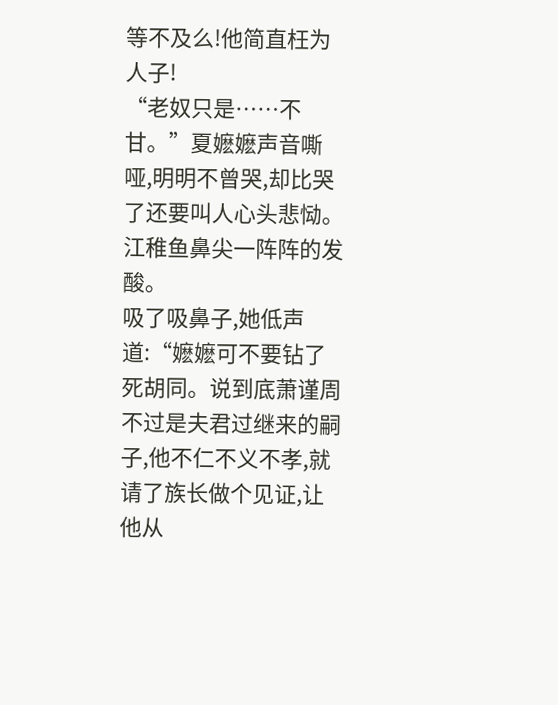等不及么!他简直枉为人子!
“老奴只是……不甘。”夏嬷嬷声音嘶哑,明明不曾哭,却比哭了还要叫人心头悲恸。
江稚鱼鼻尖一阵阵的发酸。
吸了吸鼻子,她低声道:“嬷嬷可不要钻了死胡同。说到底萧谨周不过是夫君过继来的嗣子,他不仁不义不孝,就请了族长做个见证,让他从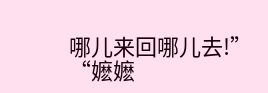哪儿来回哪儿去!”
“嬷嬷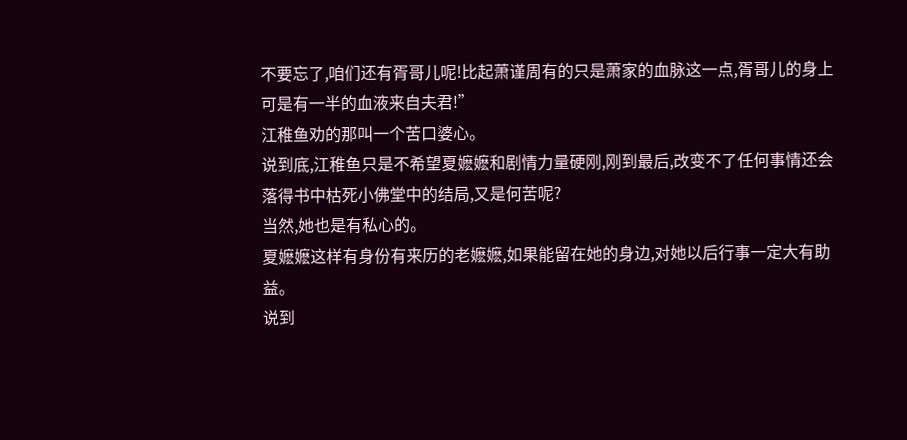不要忘了,咱们还有胥哥儿呢!比起萧谨周有的只是萧家的血脉这一点,胥哥儿的身上可是有一半的血液来自夫君!”
江稚鱼劝的那叫一个苦口婆心。
说到底,江稚鱼只是不希望夏嬷嬷和剧情力量硬刚,刚到最后,改变不了任何事情还会落得书中枯死小佛堂中的结局,又是何苦呢?
当然,她也是有私心的。
夏嬷嬷这样有身份有来历的老嬷嬷,如果能留在她的身边,对她以后行事一定大有助益。
说到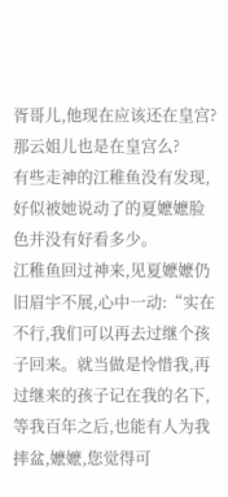胥哥儿,他现在应该还在皇宫?
那云姐儿也是在皇宫么?
有些走神的江稚鱼没有发现,好似被她说动了的夏嬷嬷脸色并没有好看多少。
江稚鱼回过神来,见夏嬷嬷仍旧眉宇不展,心中一动:“实在不行,我们可以再去过继个孩子回来。就当做是怜惜我,再过继来的孩子记在我的名下,等我百年之后,也能有人为我摔盆,嬷嬷,您觉得可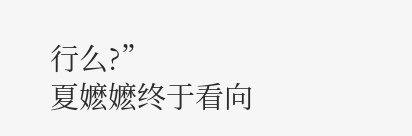行么?”
夏嬷嬷终于看向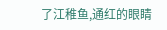了江稚鱼,通红的眼睛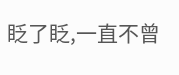眨了眨,一直不曾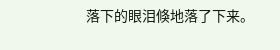落下的眼泪倏地落了下来。